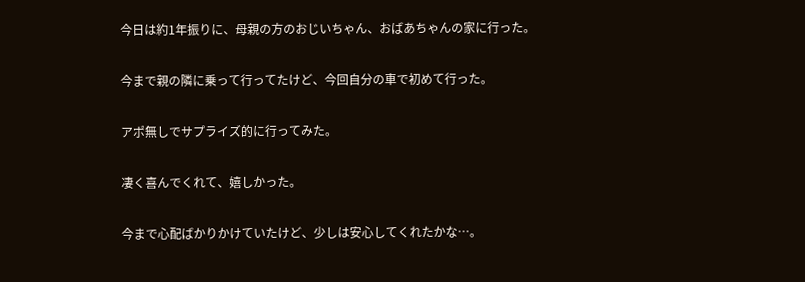今日は約1年振りに、母親の方のおじいちゃん、おばあちゃんの家に行った。

今まで親の隣に乗って行ってたけど、今回自分の車で初めて行った。

アポ無しでサプライズ的に行ってみた。

凄く喜んでくれて、嬉しかった。

今まで心配ばかりかけていたけど、少しは安心してくれたかな…。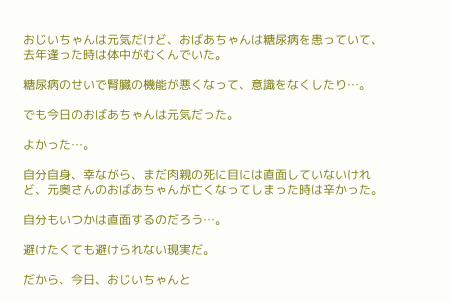おじいちゃんは元気だけど、おばあちゃんは糖尿病を患っていて、去年逢った時は体中がむくんでいた。

糖尿病のせいで腎臓の機能が悪くなって、意識をなくしたり…。

でも今日のおばあちゃんは元気だった。

よかった…。

自分自身、幸ながら、まだ肉親の死に目には直面していないけれど、元奥さんのおばあちゃんが亡くなってしまった時は辛かった。

自分もいつかは直面するのだろう…。

避けたくても避けられない現実だ。

だから、今日、おじいちゃんと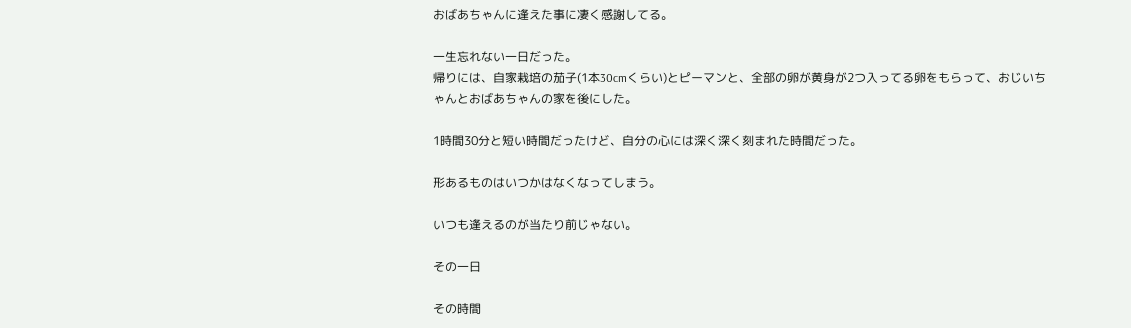おばあちゃんに逢えた事に凄く感謝してる。

一生忘れない一日だった。
帰りには、自家栽培の茄子(1本30cmくらい)とピーマンと、全部の卵が黄身が2つ入ってる卵をもらって、おじいちゃんとおばあちゃんの家を後にした。

1時間30分と短い時間だったけど、自分の心には深く深く刻まれた時間だった。

形あるものはいつかはなくなってしまう。

いつも逢えるのが当たり前じゃない。

その一日

その時間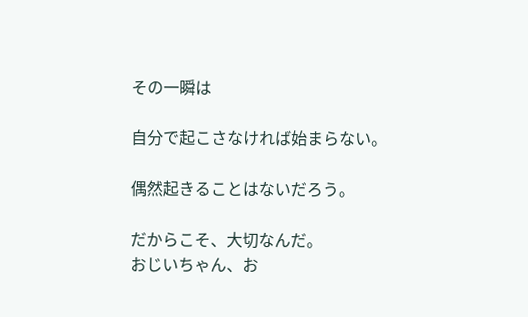その一瞬は

自分で起こさなければ始まらない。

偶然起きることはないだろう。

だからこそ、大切なんだ。
おじいちゃん、お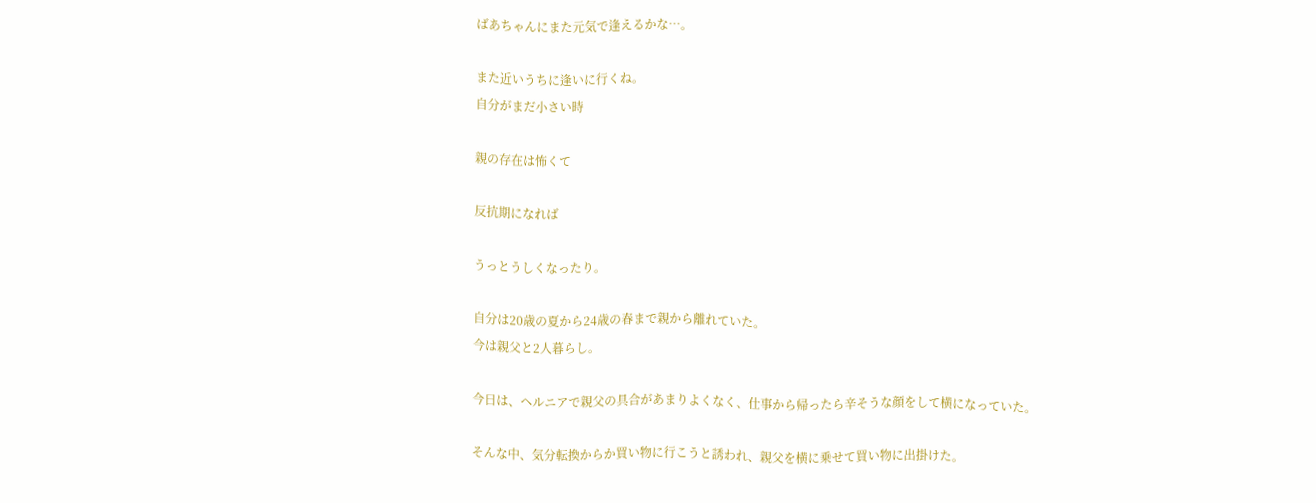ばあちゃんにまた元気で逢えるかな…。

また近いうちに逢いに行くね。
自分がまだ小さい時

親の存在は怖くて

反抗期になれば

うっとうしくなったり。

自分は20歳の夏から24歳の春まで親から離れていた。
今は親父と2人暮らし。

今日は、ヘルニアで親父の具合があまりよくなく、仕事から帰ったら辛そうな顔をして横になっていた。

そんな中、気分転換からか買い物に行こうと誘われ、親父を横に乗せて買い物に出掛けた。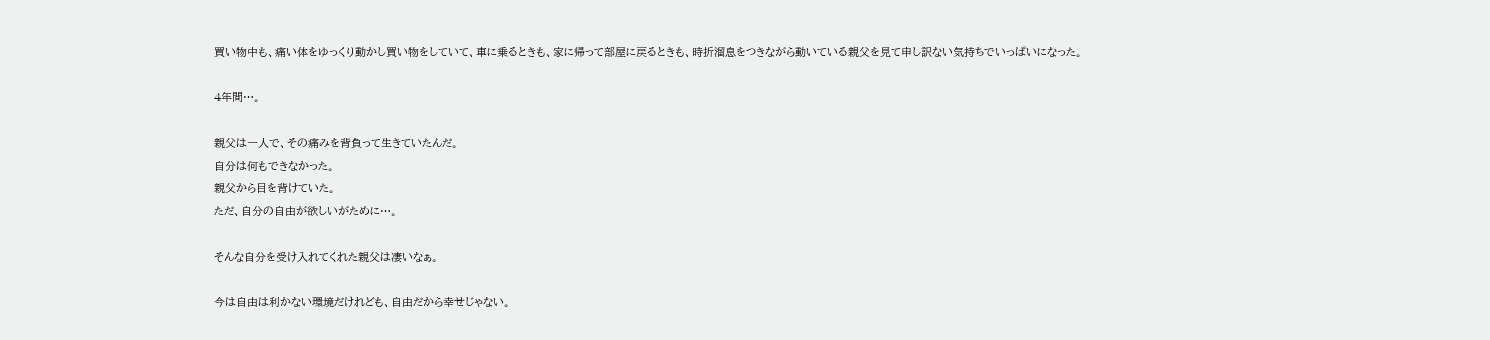買い物中も、痛い体をゆっくり動かし買い物をしていて、車に乗るときも、家に帰って部屋に戻るときも、時折溜息をつきながら動いている親父を見て申し訳ない気持ちでいっぱいになった。

4年間…。

親父は一人で、その痛みを背負って生きていたんだ。
自分は何もできなかった。
親父から目を背けていた。
ただ、自分の自由が欲しいがために…。

そんな自分を受け入れてくれた親父は凄いなぁ。

今は自由は利かない環境だけれども、自由だから幸せじゃない。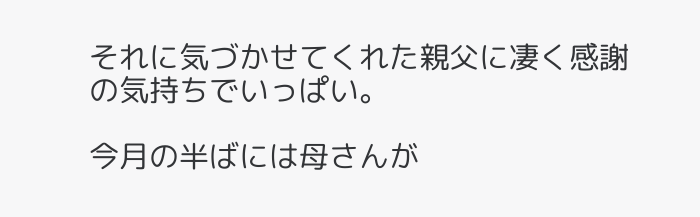それに気づかせてくれた親父に凄く感謝の気持ちでいっぱい。

今月の半ばには母さんが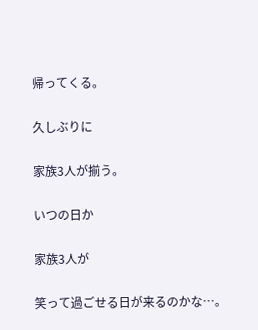帰ってくる。

久しぶりに

家族3人が揃う。

いつの日か

家族3人が

笑って過ごせる日が来るのかな…。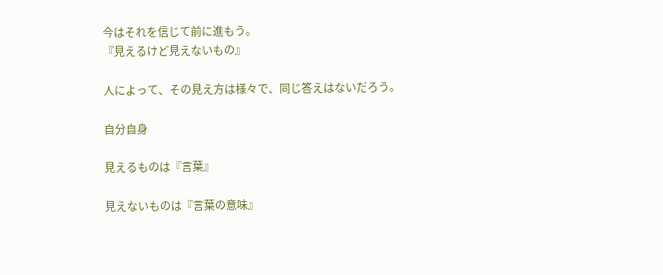今はそれを信じて前に進もう。
『見えるけど見えないもの』

人によって、その見え方は様々で、同じ答えはないだろう。

自分自身

見えるものは『言葉』

見えないものは『言葉の意味』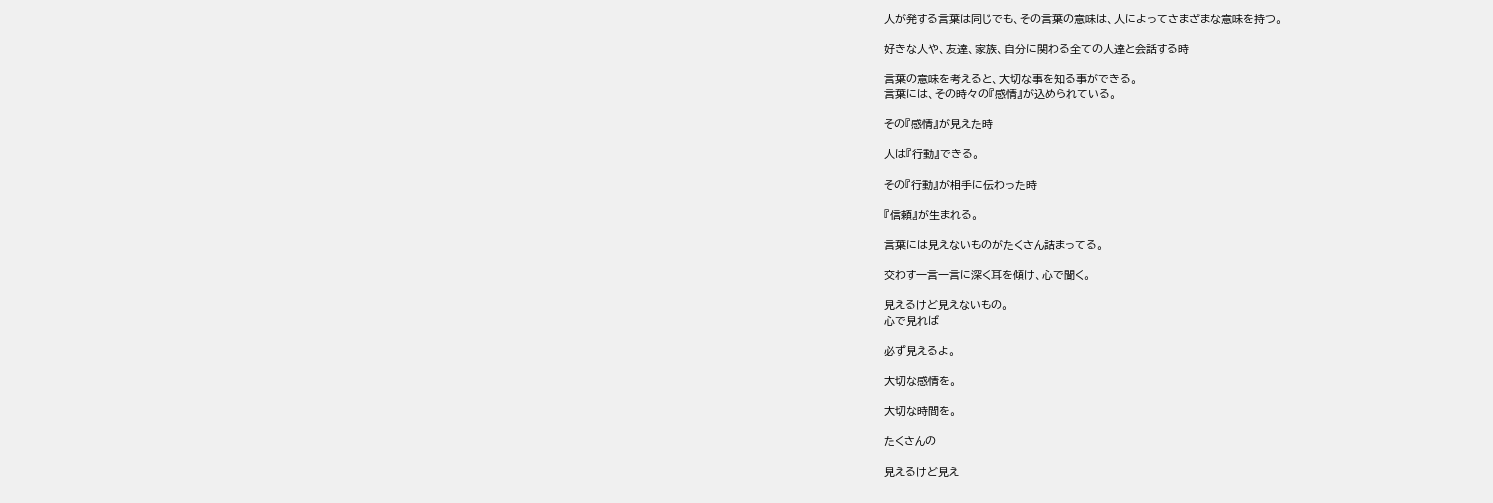人が発する言葉は同じでも、その言葉の意味は、人によってさまざまな意味を持つ。

好きな人や、友達、家族、自分に関わる全ての人達と会話する時

言葉の意味を考えると、大切な事を知る事ができる。
言葉には、その時々の『感情』が込められている。

その『感情』が見えた時

人は『行動』できる。

その『行動』が相手に伝わった時

『信頼』が生まれる。

言葉には見えないものがたくさん詰まってる。

交わす一言一言に深く耳を傾け、心で聞く。

見えるけど見えないもの。
心で見れば

必ず見えるよ。

大切な感情を。

大切な時間を。

たくさんの

見えるけど見え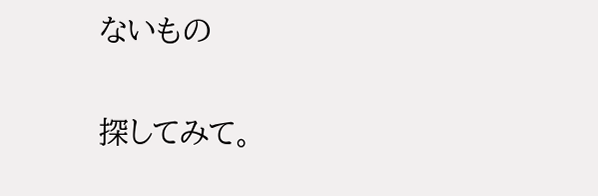ないもの

探してみて。